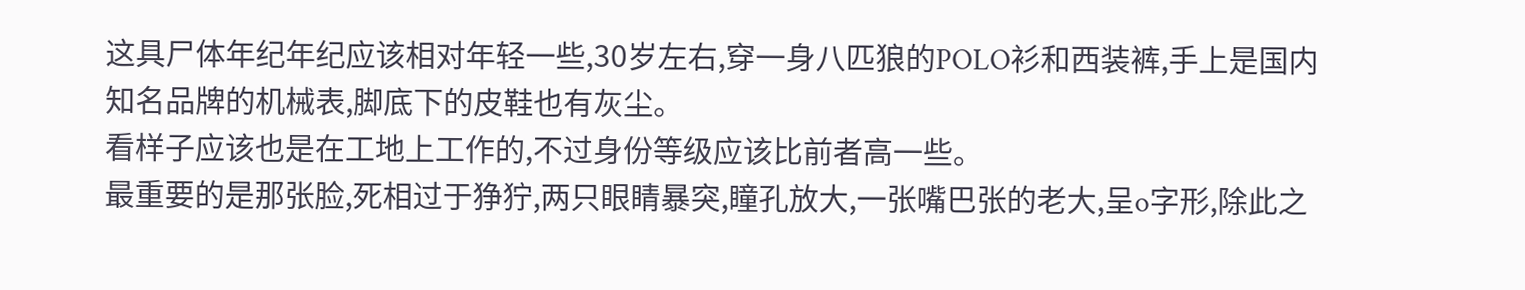这具尸体年纪年纪应该相对年轻一些,30岁左右,穿一身八匹狼的POLO衫和西装裤,手上是国内知名品牌的机械表,脚底下的皮鞋也有灰尘。
看样子应该也是在工地上工作的,不过身份等级应该比前者高一些。
最重要的是那张脸,死相过于狰狞,两只眼睛暴突,瞳孔放大,一张嘴巴张的老大,呈o字形,除此之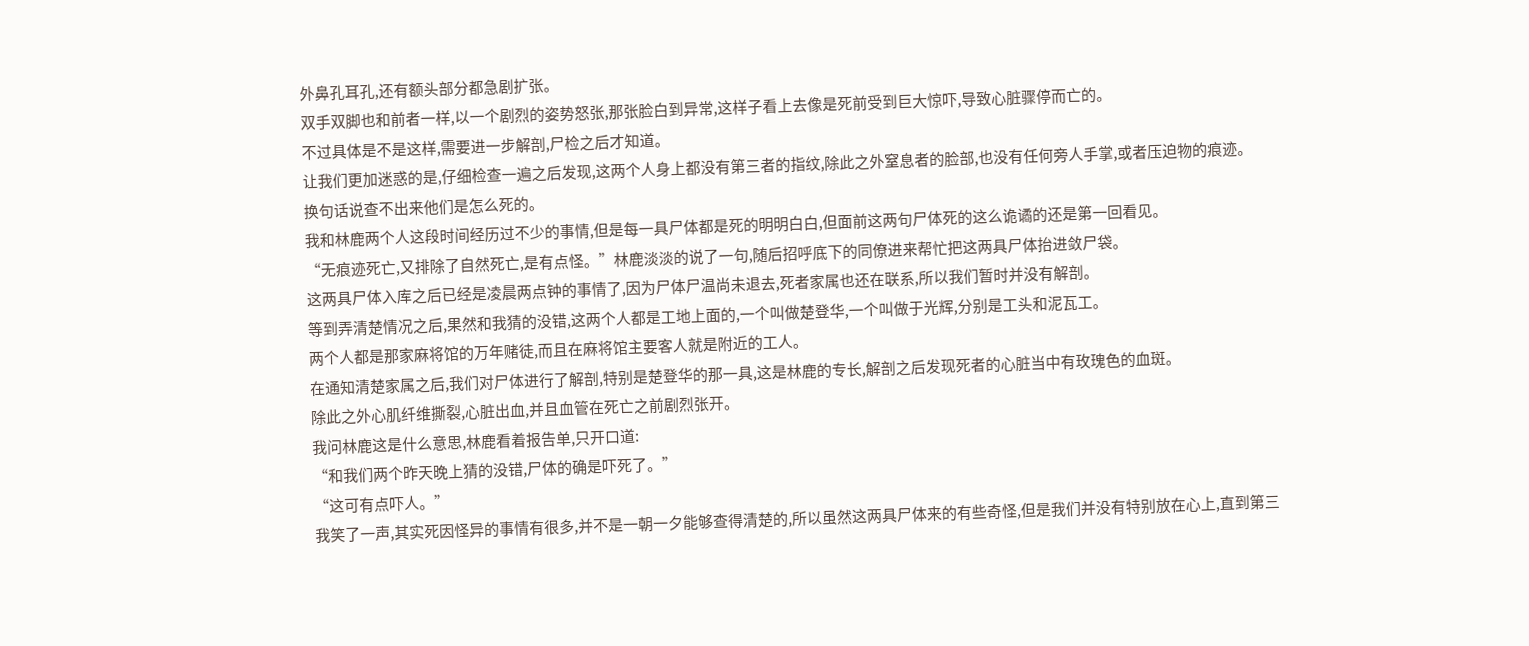外鼻孔耳孔,还有额头部分都急剧扩张。
双手双脚也和前者一样,以一个剧烈的姿势怒张,那张脸白到异常,这样子看上去像是死前受到巨大惊吓,导致心脏骤停而亡的。
不过具体是不是这样,需要进一步解剖,尸检之后才知道。
让我们更加迷惑的是,仔细检查一遍之后发现,这两个人身上都没有第三者的指纹,除此之外窒息者的脸部,也没有任何旁人手掌,或者压迫物的痕迹。
换句话说查不出来他们是怎么死的。
我和林鹿两个人这段时间经历过不少的事情,但是每一具尸体都是死的明明白白,但面前这两句尸体死的这么诡谲的还是第一回看见。
“无痕迹死亡,又排除了自然死亡,是有点怪。”林鹿淡淡的说了一句,随后招呼底下的同僚进来帮忙把这两具尸体抬进敛尸袋。
这两具尸体入库之后已经是凌晨两点钟的事情了,因为尸体尸温尚未退去,死者家属也还在联系,所以我们暂时并没有解剖。
等到弄清楚情况之后,果然和我猜的没错,这两个人都是工地上面的,一个叫做楚登华,一个叫做于光辉,分别是工头和泥瓦工。
两个人都是那家麻将馆的万年赌徒,而且在麻将馆主要客人就是附近的工人。
在通知清楚家属之后,我们对尸体进行了解剖,特别是楚登华的那一具,这是林鹿的专长,解剖之后发现死者的心脏当中有玫瑰色的血斑。
除此之外心肌纤维撕裂,心脏出血,并且血管在死亡之前剧烈张开。
我问林鹿这是什么意思,林鹿看着报告单,只开口道:
“和我们两个昨天晚上猜的没错,尸体的确是吓死了。”
“这可有点吓人。”
我笑了一声,其实死因怪异的事情有很多,并不是一朝一夕能够查得清楚的,所以虽然这两具尸体来的有些奇怪,但是我们并没有特别放在心上,直到第三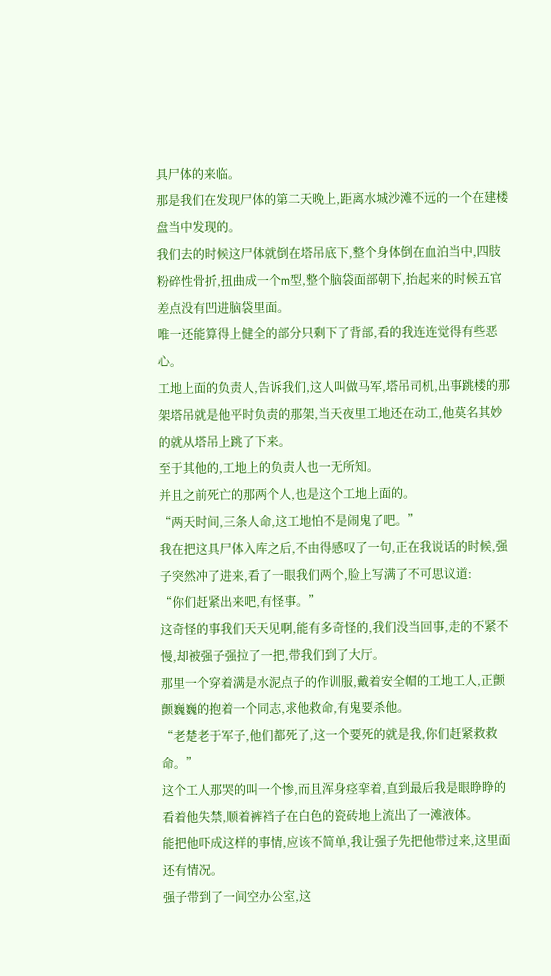具尸体的来临。
那是我们在发现尸体的第二天晚上,距离水城沙滩不远的一个在建楼盘当中发现的。
我们去的时候这尸体就倒在塔吊底下,整个身体倒在血泊当中,四肢粉碎性骨折,扭曲成一个m型,整个脑袋面部朝下,抬起来的时候五官差点没有凹进脑袋里面。
唯一还能算得上健全的部分只剩下了背部,看的我连连觉得有些恶心。
工地上面的负责人,告诉我们,这人叫做马军,塔吊司机,出事跳楼的那架塔吊就是他平时负责的那架,当天夜里工地还在动工,他莫名其妙的就从塔吊上跳了下来。
至于其他的,工地上的负责人也一无所知。
并且之前死亡的那两个人,也是这个工地上面的。
“两天时间,三条人命,这工地怕不是闹鬼了吧。”
我在把这具尸体入库之后,不由得感叹了一句,正在我说话的时候,强子突然冲了进来,看了一眼我们两个,脸上写满了不可思议道:
“你们赶紧出来吧,有怪事。”
这奇怪的事我们天天见啊,能有多奇怪的,我们没当回事,走的不紧不慢,却被强子强拉了一把,带我们到了大厅。
那里一个穿着满是水泥点子的作训服,戴着安全帽的工地工人,正颤颤巍巍的抱着一个同志,求他救命,有鬼要杀他。
“老楚老于军子,他们都死了,这一个要死的就是我,你们赶紧救救命。”
这个工人那哭的叫一个惨,而且浑身痉挛着,直到最后我是眼睁睁的看着他失禁,顺着裤裆子在白色的瓷砖地上流出了一滩液体。
能把他吓成这样的事情,应该不简单,我让强子先把他带过来,这里面还有情况。
强子带到了一间空办公室,这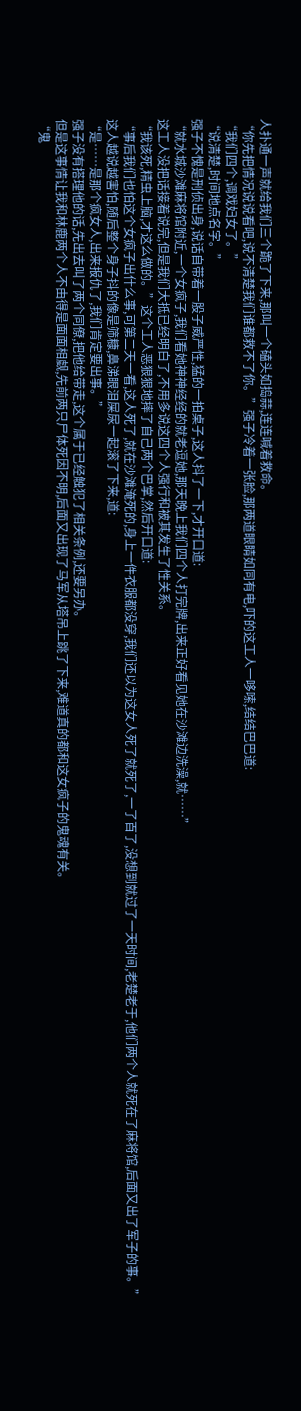人扑通一声就给我们三个跪了下来,那叫一个磕头如捣蒜,连连喊着救命。
“你先把情况说说看吧,说不清楚我们谁都救不了你。”强子冷着一张脸,那两道眼睛如同有电,吓的这工人一哆嗦,结结巴巴道:
“我们四个,调戏妇女了。”
“说清楚,时间地点名字。”
强子不愧是刑侦出身,说话自带着一股子威严性,猛的一拍桌子,这人抖了一下,才开口道:
“就水城沙滩麻将馆附近,一个女疯子,我们看她神神经经的就老逗她,那天晚上我们四个人打完牌,出来正好看见她在沙滩边洗澡,就……”
这工人没把话接着说完,但是我们大抵已经明白了,不用多说这四个人强行和被其发生了性关系。
“我该死,精虫上脑,才这么做的。”这个工人恶狠狠地摔了自己两个巴掌,然后开口道:
“事后我们也怕这个女疯子出什么事,可第二天一看,这人死了,就在沙滩淹死的,身上一件衣服都没穿,我们还以为这女人死了就死了,一了百了,没想到就过了一天时间,老楚老于,他们两个人就死在了麻将馆,后面又出了军子的事。”
这人越说越害怕,随后整个身子抖的像是筛糠,鼻涕眼泪屎尿一起滚了下来,道:
“是……是那个疯女人,出来报仇了,我们肯定要出事。”
强子没有搭理他的话,先出去叫了两个同僚,把他给带走,这个属于已经触犯了相关条例,还要另办。
但是这事情让我和林鹿两个人不由得是面面相觑,先前两只尸体死因不明,后面又出现了马军从塔吊上跳了下来,难道真的都和这女疯子的鬼魂有关。
“鬼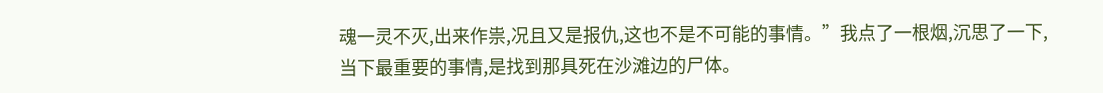魂一灵不灭,出来作祟,况且又是报仇,这也不是不可能的事情。”我点了一根烟,沉思了一下,当下最重要的事情,是找到那具死在沙滩边的尸体。